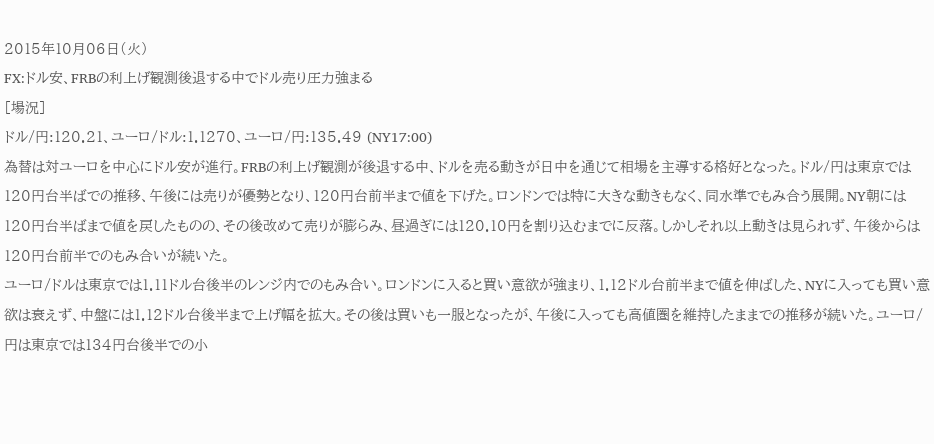2015年10月06日(火)
FX:ドル安、FRBの利上げ観測後退する中でドル売り圧力強まる
[場況]
ドル/円:120.21、ユーロ/ドル:1.1270、ユーロ/円:135.49 (NY17:00)
為替は対ユーロを中心にドル安が進行。FRBの利上げ観測が後退する中、ドルを売る動きが日中を通じて相場を主導する格好となった。ドル/円は東京では120円台半ばでの推移、午後には売りが優勢となり、120円台前半まで値を下げた。ロンドンでは特に大きな動きもなく、同水準でもみ合う展開。NY朝には120円台半ばまで値を戻したものの、その後改めて売りが膨らみ、昼過ぎには120.10円を割り込むまでに反落。しかしそれ以上動きは見られず、午後からは120円台前半でのもみ合いが続いた。
ユーロ/ドルは東京では1.11ドル台後半のレンジ内でのもみ合い。ロンドンに入ると買い意欲が強まり、1.12ドル台前半まで値を伸ばした、NYに入っても買い意欲は衰えず、中盤には1.12ドル台後半まで上げ幅を拡大。その後は買いも一服となったが、午後に入っても高値圏を維持したままでの推移が続いた。ユーロ/円は東京では134円台後半での小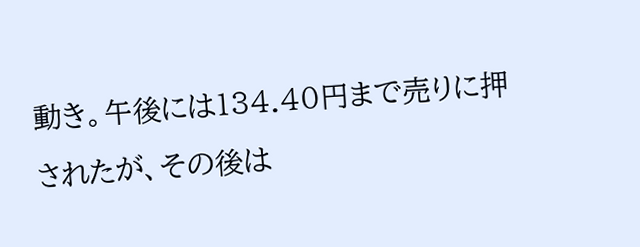動き。午後には134.40円まで売りに押されたが、その後は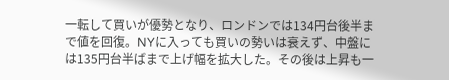一転して買いが優勢となり、ロンドンでは134円台後半まで値を回復。NYに入っても買いの勢いは衰えず、中盤には135円台半ばまで上げ幅を拡大した。その後は上昇も一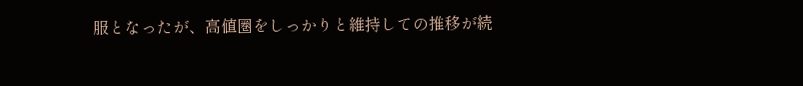服となったが、高値圏をしっかりと維持しての推移が続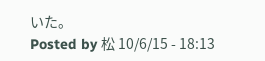いた。
Posted by 松 10/6/15 - 18:13